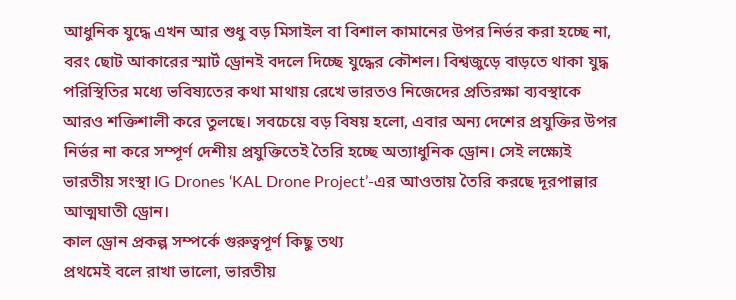আধুনিক যুদ্ধে এখন আর শুধু বড় মিসাইল বা বিশাল কামানের উপর নির্ভর করা হচ্ছে না, বরং ছোট আকারের স্মার্ট ড্রোনই বদলে দিচ্ছে যুদ্ধের কৌশল। বিশ্বজুড়ে বাড়তে থাকা যুদ্ধ পরিস্থিতির মধ্যে ভবিষ্যতের কথা মাথায় রেখে ভারতও নিজেদের প্রতিরক্ষা ব্যবস্থাকে আরও শক্তিশালী করে তুলছে। সবচেয়ে বড় বিষয় হলো, এবার অন্য দেশের প্রযুক্তির উপর নির্ভর না করে সম্পূর্ণ দেশীয় প্রযুক্তিতেই তৈরি হচ্ছে অত্যাধুনিক ড্রোন। সেই লক্ষ্যেই ভারতীয় সংস্থা IG Drones ‘KAL Drone Project’-এর আওতায় তৈরি করছে দূরপাল্লার আত্মঘাতী ড্রোন।
কাল ড্রোন প্রকল্প সম্পর্কে গুরুত্বপূর্ণ কিছু তথ্য
প্রথমেই বলে রাখা ভালো, ভারতীয়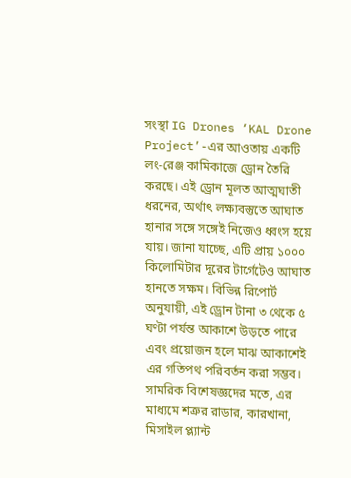সংস্থা IG Drones ‘KAL Drone Project’-এর আওতায় একটি লং-রেঞ্জ কামিকাজে ড্রোন তৈরি করছে। এই ড্রোন মূলত আত্মঘাতী ধরনের, অর্থাৎ লক্ষ্যবস্তুতে আঘাত হানার সঙ্গে সঙ্গেই নিজেও ধ্বংস হয়ে যায়। জানা যাচ্ছে, এটি প্রায় ১০০০ কিলোমিটার দূরের টার্গেটেও আঘাত হানতে সক্ষম। বিভিন্ন রিপোর্ট অনুযায়ী, এই ড্রোন টানা ৩ থেকে ৫ ঘণ্টা পর্যন্ত আকাশে উড়তে পারে এবং প্রয়োজন হলে মাঝ আকাশেই এর গতিপথ পরিবর্তন করা সম্ভব। সামরিক বিশেষজ্ঞদের মতে, এর মাধ্যমে শত্রুর রাডার, কারখানা, মিসাইল প্ল্যান্ট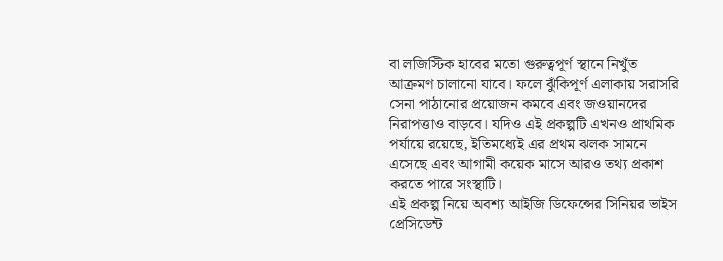বা লজিস্টিক হাবের মতো গুরুত্বপূর্ণ স্থানে নিখুঁত আক্রমণ চালানো যাবে। ফলে ঝুঁকিপূর্ণ এলাকায় সরাসরি সেনা পাঠানোর প্রয়োজন কমবে এবং জওয়ানদের নিরাপত্তাও বাড়বে। যদিও এই প্রকল্পটি এখনও প্রাথমিক পর্যায়ে রয়েছে, ইতিমধ্যেই এর প্রথম ঝলক সামনে এসেছে এবং আগামী কয়েক মাসে আরও তথ্য প্রকাশ করতে পারে সংস্থাটি।
এই প্রকল্প নিয়ে অবশ্য আইজি ডিফেন্সের সিনিয়র ভাইস প্রেসিডেন্ট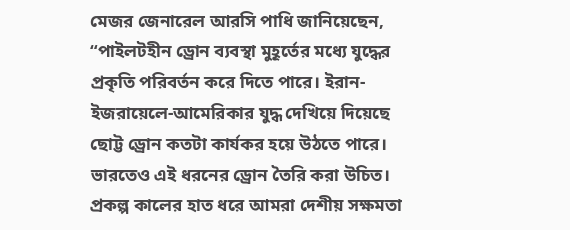মেজর জেনারেল আরসি পাধি জানিয়েছেন, “পাইলটহীন ড্রোন ব্যবস্থা মুহূর্তের মধ্যে যুদ্ধের প্রকৃতি পরিবর্তন করে দিতে পারে। ইরান-ইজরায়েলে-আমেরিকার যুদ্ধ দেখিয়ে দিয়েছে ছোট্ট ড্রোন কতটা কার্যকর হয়ে উঠতে পারে। ভারতেও এই ধরনের ড্রোন তৈরি করা উচিত। প্রকল্প কালের হাত ধরে আমরা দেশীয় সক্ষমতা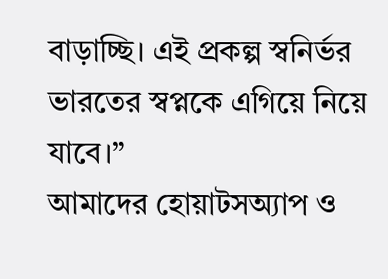বাড়াচ্ছি। এই প্রকল্প স্বনির্ভর ভারতের স্বপ্নকে এগিয়ে নিয়ে যাবে।”
আমাদের হোয়াটসঅ্যাপ ও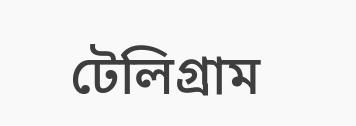টেলিগ্রাম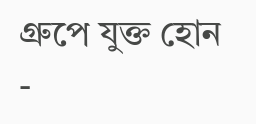গ্রুপে যুক্ত হোন -